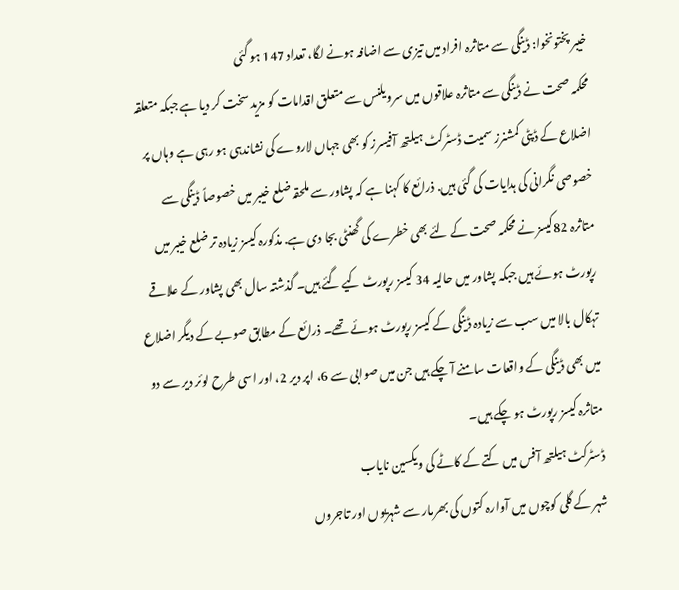خیبر پختونخوا: ڈینگی سے متاثرہ افراد میں تیزی سے اضافہ ہونے لگا، تعداد 147 ہو گئی
محکمہ صحت نے ڈینگی سے متاثرہ علاقوں میں سرویلنس سے متعلق اقدامات کو مزید سخت کر دیا ہے جبکہ متعلقہ اضلاع کے ڈپٹی کمشنرز سمیت ڈسٹرکٹ ہیلتھ آفیسرز کو بھی جہاں لاروے کی نشاندہی ہو رہی ہے وہاں پر خصوصی نگرانی کی ہدایات کی گئی ہیں. ذرائع کا کہنا ہے کہ پشاور سے ملحقہ ضلع خیبر میں خصوصاً ڈینگی سے متاثرہ 82کیسز نے محکمہ صحت کے لئے بھی خطرے کی گھنٹی بجا دی ہے. مذکورہ کیسز زیادہ تر ضلع خیبر میں رپورٹ ہوئے ہیں جبکہ پشاور میں حالیہ 34 کیسز رپورٹ کیے گئے ہیں۔ گذشتہ سال بھی پشاور کے علاقے تہکال بالا میں سب سے زیادہ ڈینگی کے کیسز رپورٹ ہوئے تھے۔ ذرائع کے مطابق صوبے کے دیگر اضلاع میں بھی ڈینگی کے واقعات سامنے آ چکے ہیں جن میں صوابی سے 6، اپر دیر 2، اور اسی طرح لوئر دیر سے دو متاثرہ کیسز رپورٹ ہو چکے ہیں۔
ڈسٹرکٹ ہیلتھ آفس میں کتے کے کاٹے کی ویکسین نایاب
شہر کے گلی کوچوں میں آوارہ کتوں کی بھرمار سے شہریوں اور تاجروں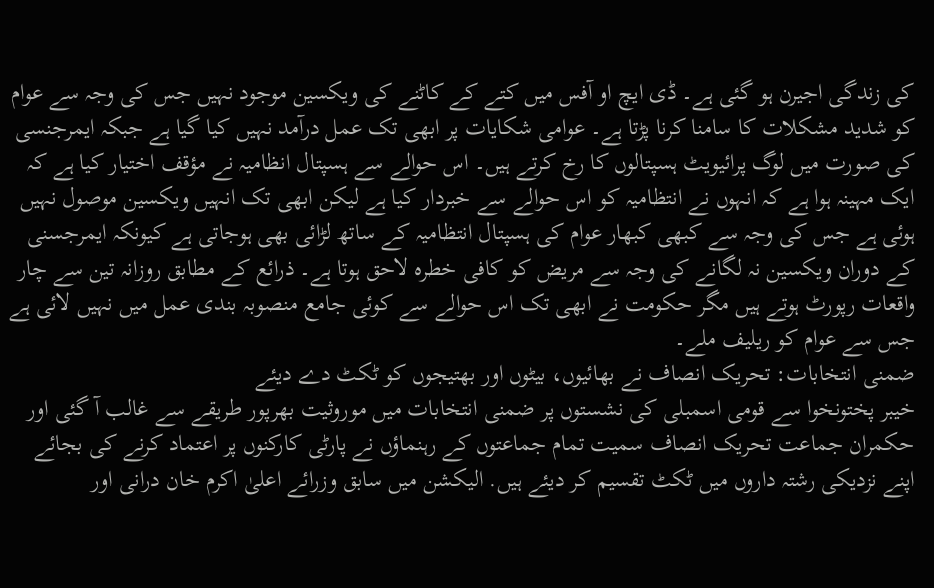کی زندگی اجیرن ہو گئی ہے۔ ڈی ایچ او آفس میں کتے کے کاٹنے کی ویکسین موجود نہیں جس کی وجہ سے عوام کو شدید مشکلات کا سامنا کرنا پڑتا ہے۔ عوامی شکایات پر ابھی تک عمل درآمد نہیں کیا گیا ہے جبکہ ایمرجنسی کی صورت میں لوگ پرائیویٹ ہسپتالوں کا رخ کرتے ہیں۔ اس حوالے سے ہسپتال انظامیہ نے مؤقف اختیار کیا ہے کہ ایک مہینہ ہوا ہے کہ انہوں نے انتظامیہ کو اس حوالے سے خبردار کیا ہے لیکن ابھی تک انہیں ویکسین موصول نہیں ہوئی ہے جس کی وجہ سے کبھی کبھار عوام کی ہسپتال انتظامیہ کے ساتھ لڑائی بھی ہوجاتی ہے کیونکہ ایمرجسنی کے دوران ویکسین نہ لگانے کی وجہ سے مریض کو کافی خطرہ لاحق ہوتا ہے۔ ذرائع کے مطابق روزانہ تین سے چار واقعات رپورٹ ہوتے ہیں مگر حکومت نے ابھی تک اس حوالے سے کوئی جامع منصوبہ بندی عمل میں نہیں لائی ہے جس سے عوام کو ریلیف ملے۔
ضمنی انتخابات: تحریک انصاف نے بھائیوں، بیٹوں اور بھتیجوں کو ٹکٹ دے دیئے
خیبر پختونخوا سے قومی اسمبلی کی نشستوں پر ضمنی انتخابات میں موروثیت بھرپور طریقے سے غالب آ گئی اور حکمران جماعت تحریک انصاف سمیت تمام جماعتوں کے رہنماؤں نے پارٹی کارکنوں پر اعتماد کرنے کی بجائے اپنے نزدیکی رشتہ داروں میں ٹکٹ تقسیم کر دیئے ہیں. الیکشن میں سابق وزرائے اعلیٰ اکرم خان درانی اور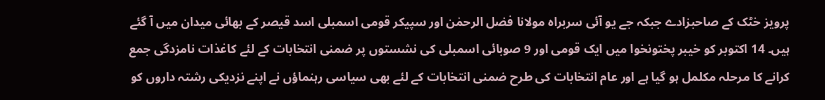پرویز خٹک کے صاحبزادے جبکہ جے یو آئی سربراہ مولانا فضل الرحمٰن اور سپیکر قومی اسمبلی اسد قیصر کے بھائی میدان میں آ گئے ہیں۔ 14 اکتوبر کو خیبر پختونخوا میں ایک قومی اور 9 صوبائی اسمبلی کی نشستوں پر ضمنی انتخابات کے لئے کاغذات نامزدگی جمع کرانے کا مرحلہ مکلمل ہو گیا ہے اور عام انتخابات کی طرح ضمنی انتخابات کے لئے بھی سیاسی رہنماؤں نے اپنے نزدیکی رشتہ داروں کو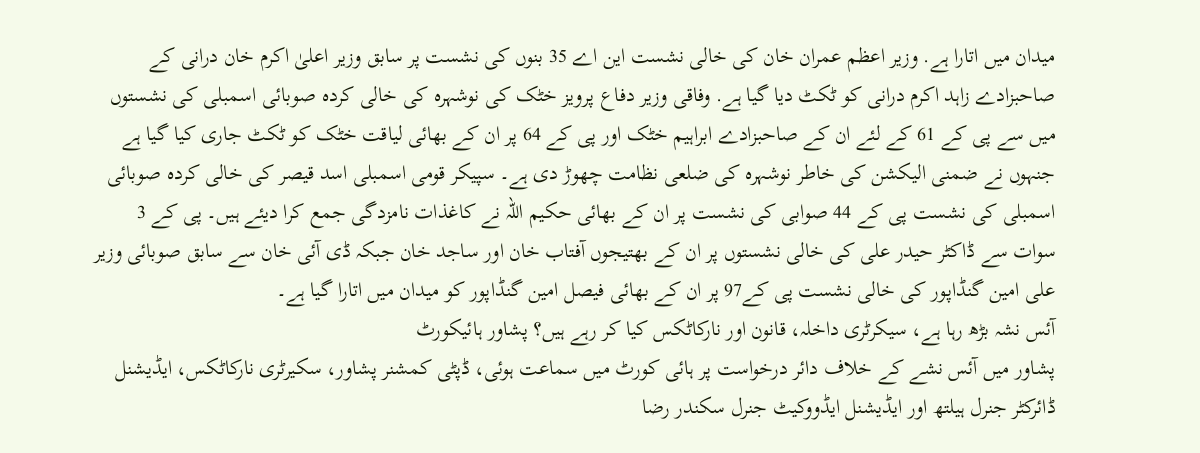میدان میں اتارا ہے. وزیر اعظم عمران خان کی خالی نشست این اے 35 بنوں کی نشست پر سابق وزیر اعلیٰ اکرم خان درانی کے صاحبزادے زاہد اکرم درانی کو ٹکٹ دیا گیا ہے. وفاقی وزیر دفاع پرویز خٹک کی نوشہرہ کی خالی کردہ صوبائی اسمبلی کی نشستوں میں سے پی کے 61 کے لئے ان کے صاحبزادے ابراہیم خٹک اور پی کے 64 پر ان کے بھائی لیاقت خٹک کو ٹکٹ جاری کیا گیا ہے جنہوں نے ضمنی الیکشن کی خاطر نوشہرہ کی ضلعی نظامت چھوڑ دی ہے۔ سپیکر قومی اسمبلی اسد قیصر کی خالی کردہ صوبائی اسمبلی کی نشست پی کے 44 صوابی کی نشست پر ان کے بھائی حکیم اللہ نے کاغذات نامزدگی جمع کرا دیئے ہیں۔ پی کے 3 سوات سے ڈاکٹر حیدر علی کی خالی نشستوں پر ان کے بھتیجوں آفتاب خان اور ساجد خان جبکہ ڈی آئی خان سے سابق صوبائی وزیر علی امین گنڈاپور کی خالی نشست پی کے97 پر ان کے بھائی فیصل امین گنڈاپور کو میدان میں اتارا گیا ہے۔
آئس نشہ بڑھ رہا ہے، سیکرٹری داخلہ، قانون اور نارکاٹکس کیا کر رہے ہیں؟ پشاور ہائیکورٹ
پشاور میں آئس نشے کے خلاف دائر درخواست پر ہائی کورٹ میں سماعت ہوئی، ڈپٹی کمشنر پشاور، سکیرٹری نارکاٹکس، ایڈیشنل ڈائرکٹر جنرل ہیلتھ اور ایڈیشنل ایڈووکیٹ جنرل سکندر رضا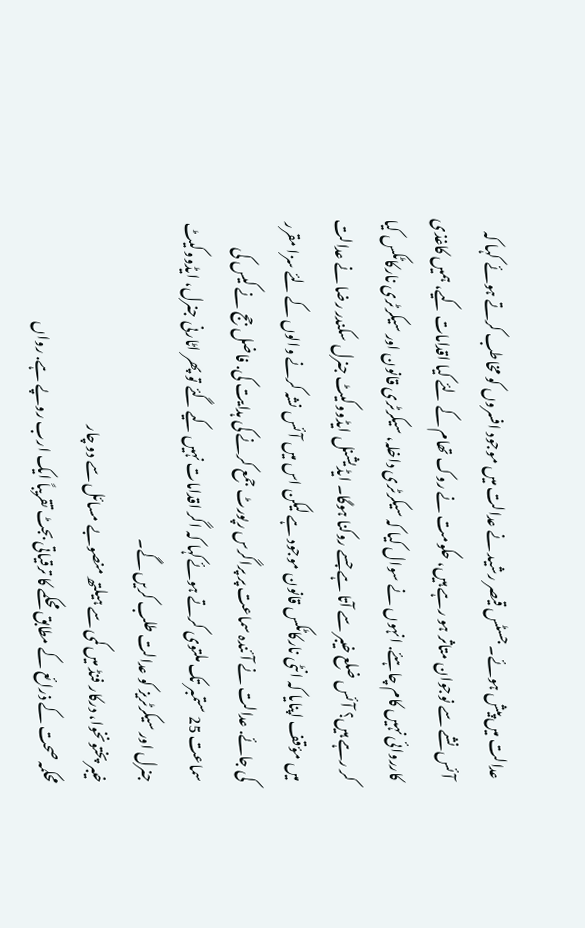عدالت میں پیش ہوئے۔ جسٹس قیصر رشید نے عدالت میں موجود افسروں کو مخاطب کرتے ہوئے کہا کہ آئس نشے سے نوجوان متاثر ہو رہے ہیں، حکومت نے روک تھام کے لئے کیا اقدامات کیے، ہمیں کاغذی کارروائی نہیں کام چاہئے. انہوں نے سوال کیا کہ سیکرٹری داخلہ، سیکرٹری قانون اور سیکرٹری نارکاٹکس کیا کر رہے ہیں؟ آئس ضلع خیبر سے آتا ہے جسے روکنا ہوگا۔ ایڈیشنل ایڈووکیٹ جنرل سکندر رضا نے عدالت میں مؤقف اپنایا کہ انٹی نارکاٹکس قانون موجود ہے لیکن اس میں آئس نشہ کرنے والوں کے لئے سزا مقرر کی جائے. عدالت نے آئندہ سماعت پر پراگرس رپورٹ جمع کرنے کی ہدایت کی. فاضل جج نے کیس کی سماعت 25 ستمبر تک ملتوی کرتے ہوئےکہا کہ اگر اقدامات نہیں کیے گئے تو پھر اٹارنی جنرل، ایڈووکیٹ جنرل اور سیکرٹریز کو عدالت طلب کریں گے۔
خیبر پختونخوا، درکار فنڈ میں کمی سے ہیلتھ منصوبے مسائل سے دو چار
محکمہ صحت کے ذرائع کے مطابق محکمے کا ترقیاتی بجٹ تقریباً ایک ارب روپے ہے. رواں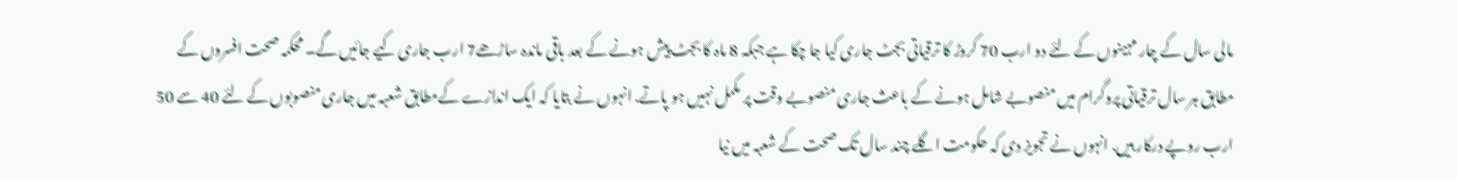مالی سال کے چار مہینوں کے لئے دو ارب 70 کروڑ کا ترقیاتی بجٹ جاری کیا جا چکا ہے جبکہ 8 ماہ کا بجٹ پیش ہونے کے بعد باقی ماندہ ساڑھے7 ارب جاری کیے جائیں گے۔ محکمہ صحت افسروں کے مطابق ہر سال ترقیاتی پروگرام میں منصوبے شامل ہونے کے باعث جاری منصوبے وقت پر مکمل نہیں ہو پاتے. انہوں نے بتایا کہ ایک اندازے کےمطابق شعبہ میں جاری منصوبوں کے لئے 40 سے 50 ارب روپے درکار ہیں. انہوں نے تجویز دی کہ حکومت اگلے چند سال تک صحت کے شعبہ میں نیا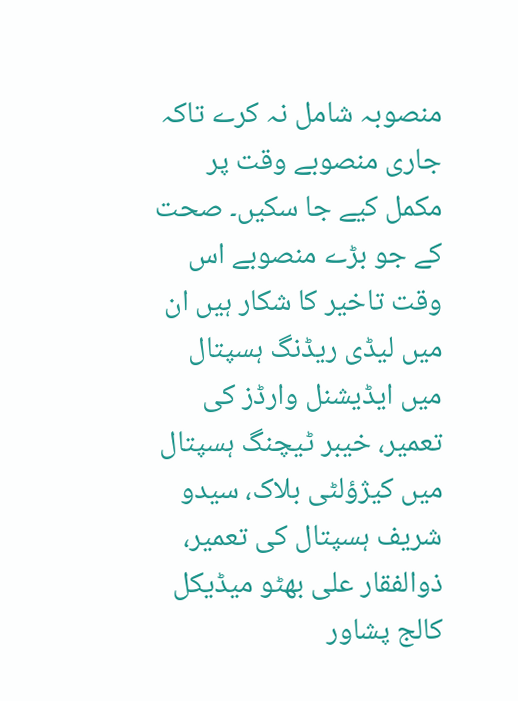منصوبہ شامل نہ کرے تاکہ جاری منصوبے وقت پر مکمل کیے جا سکیں۔ صحت کے جو بڑے منصوبے اس وقت تاخیر کا شکار ہیں ان میں لیڈی ریڈنگ ہسپتال میں ایڈیشنل وارڈز کی تعمیر، خیبر ٹیچنگ ہسپتال میں کیژؤلٹی بلاک، سیدو شریف ہسپتال کی تعمیر، ذوالفقار علی بھٹو میڈیکل کالج پشاور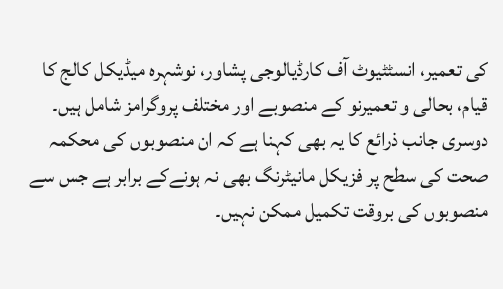کی تعمیر، انسٹٹیوٹ آف کارڈیالوجی پشاور، نوشہرہ میڈیکل کالج کا قیام، بحالی و تعمیرنو کے منصوبے اور مختلف پروگرامز شامل ہیں۔ دوسری جانب ذرائع کا یہ بھی کہنا ہے کہ ان منصوبوں کی محکمہ صحت کی سطح پر فزیکل مانیٹرنگ بھی نہ ہونےکے برابر ہے جس سے منصوبوں کی بروقت تکمیل ممکن نہیں۔